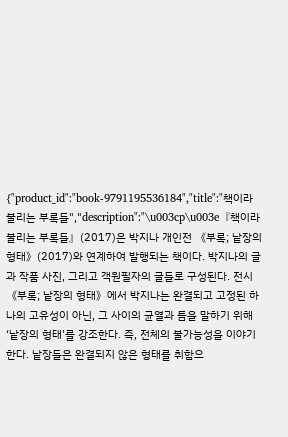{"product_id":"book-9791195536184","title":"책이라 불리는 부록들","description":"\u003cp\u003e『책이라 불리는 부록들』(2017)은 박지나 개인전 《부록; 낱장의 형태》(2017)와 연계하여 발행되는 책이다. 박지나의 글과 작품 사진, 그리고 객원필자의 글들로 구성된다. 전시 《부록; 낱장의 형태》에서 박지나는 완결되고 고정된 하나의 고유성이 아닌, 그 사이의 균열과 틈을 말하기 위해 ‘낱장의 형태’를 강조한다. 즉, 전체의 불가능성을 이야기한다. 낱장들은 완결되지 않은 형태를 취함으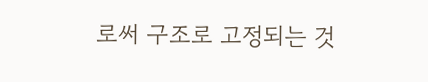로써 구조로 고정되는 것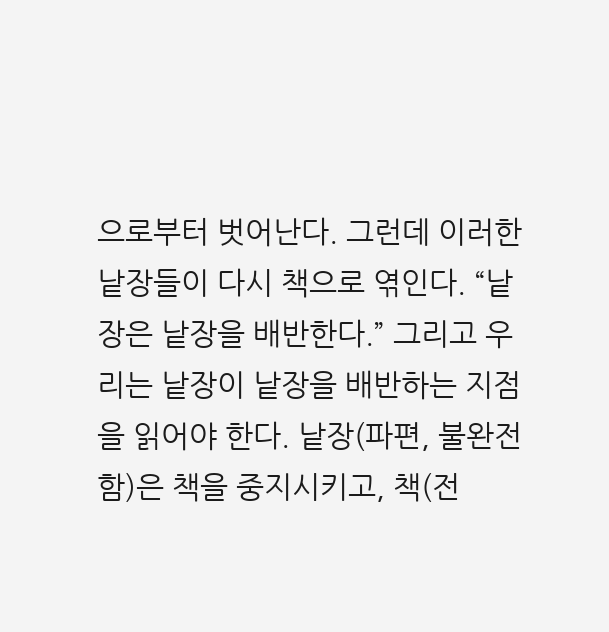으로부터 벗어난다. 그런데 이러한 낱장들이 다시 책으로 엮인다. “낱장은 낱장을 배반한다.” 그리고 우리는 낱장이 낱장을 배반하는 지점을 읽어야 한다. 낱장(파편, 불완전함)은 책을 중지시키고, 책(전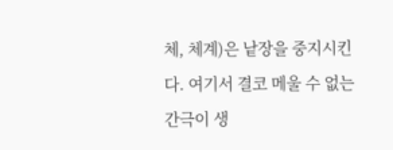체, 체계)은 낱장을 중지시킨다. 여기서 결코 메울 수 없는 간극이 생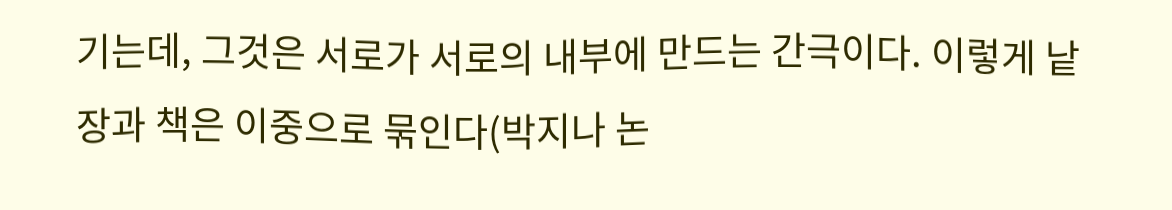기는데, 그것은 서로가 서로의 내부에 만드는 간극이다. 이렇게 낱장과 책은 이중으로 묶인다(박지나 논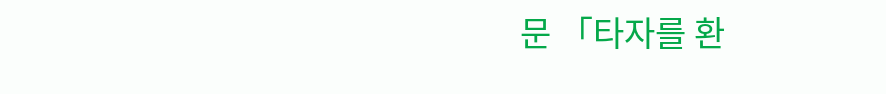문 「타자를 환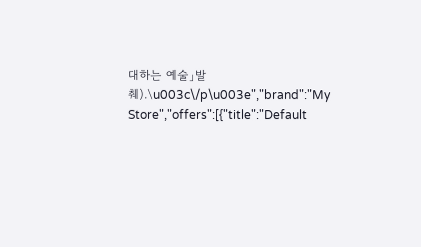대하는 예술」발췌).\u003c\/p\u003e","brand":"My Store","offers":[{"title":"Default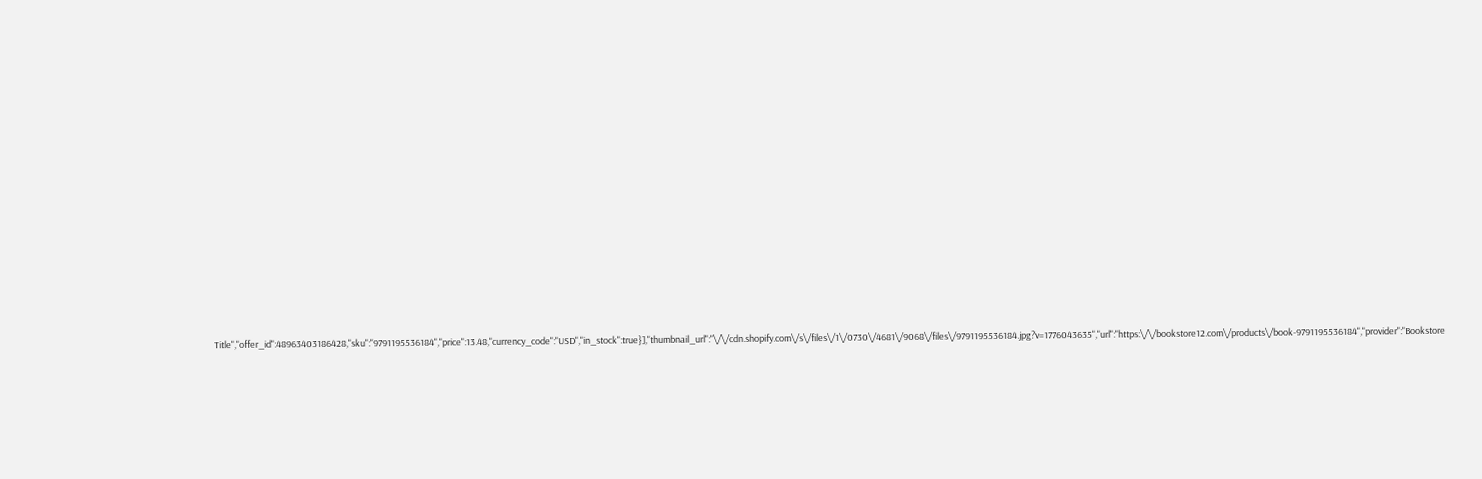Title","offer_id":48963403186428,"sku":"9791195536184","price":13.48,"currency_code":"USD","in_stock":true}],"thumbnail_url":"\/\/cdn.shopify.com\/s\/files\/1\/0730\/4681\/9068\/files\/9791195536184.jpg?v=1776043635","url":"https:\/\/bookstore12.com\/products\/book-9791195536184","provider":"Bookstore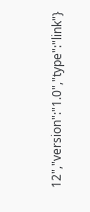12","version":"1.0","type":"link"}